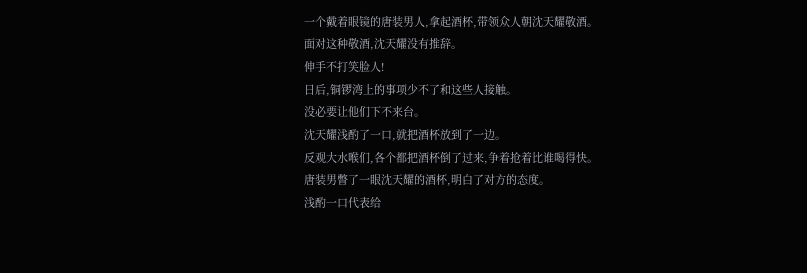一个戴着眼镜的唐装男人,拿起酒杯,带领众人朝沈天耀敬酒。
面对这种敬酒,沈天耀没有推辞。
伸手不打笑脸人!
日后,铜锣湾上的事项少不了和这些人接触。
没必要让他们下不来台。
沈天耀浅酌了一口,就把酒杯放到了一边。
反观大水喉们,各个都把酒杯倒了过来,争着抢着比谁喝得快。
唐装男瞥了一眼沈天耀的酒杯,明白了对方的态度。
浅酌一口代表给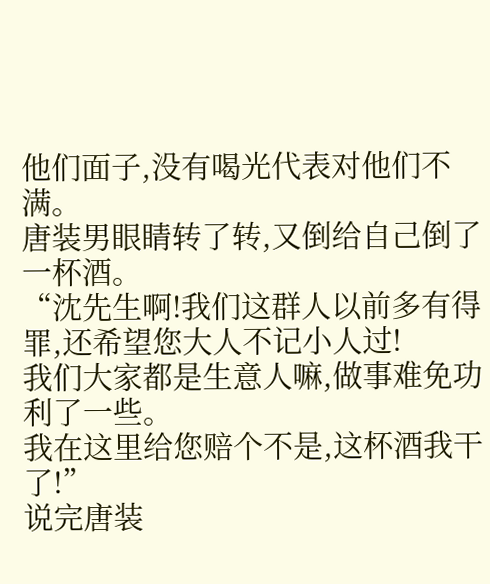他们面子,没有喝光代表对他们不满。
唐装男眼睛转了转,又倒给自己倒了一杯酒。
“沈先生啊!我们这群人以前多有得罪,还希望您大人不记小人过!
我们大家都是生意人嘛,做事难免功利了一些。
我在这里给您赔个不是,这杯酒我干了!”
说完唐装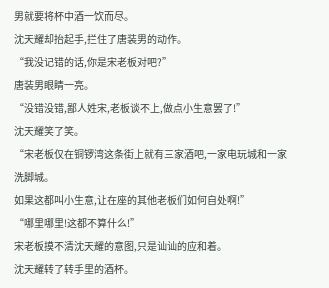男就要将杯中酒一饮而尽。
沈天耀却抬起手,拦住了唐装男的动作。
“我没记错的话,你是宋老板对吧?”
唐装男眼睛一亮。
“没错没错,鄙人姓宋,老板谈不上,做点小生意罢了!”
沈天耀笑了笑。
“宋老板仅在铜锣湾这条街上就有三家酒吧,一家电玩城和一家洗脚城。
如果这都叫小生意,让在座的其他老板们如何自处啊!”
“哪里哪里!这都不算什么!”
宋老板摸不清沈天耀的意图,只是讪讪的应和着。
沈天耀转了转手里的酒杯。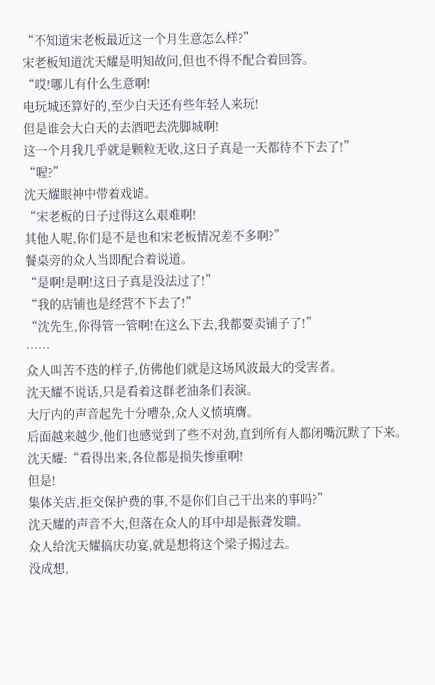“不知道宋老板最近这一个月生意怎么样?”
宋老板知道沈天耀是明知故问,但也不得不配合着回答。
“哎!哪儿有什么生意啊!
电玩城还算好的,至少白天还有些年轻人来玩!
但是谁会大白天的去酒吧去洗脚城啊!
这一个月我几乎就是颗粒无收,这日子真是一天都待不下去了!”
“喔?”
沈天耀眼神中带着戏谑。
“宋老板的日子过得这么艰难啊!
其他人呢,你们是不是也和宋老板情况差不多啊?”
餐桌旁的众人当即配合着说道。
“是啊!是啊!这日子真是没法过了!”
“我的店铺也是经营不下去了!”
“沈先生,你得管一管啊!在这么下去,我都要卖铺子了!”
……
众人叫苦不迭的样子,仿佛他们就是这场风波最大的受害者。
沈天耀不说话,只是看着这群老油条们表演。
大厅内的声音起先十分嘈杂,众人义愤填膺。
后面越来越少,他们也感觉到了些不对劲,直到所有人都闭嘴沉默了下来。
沈天耀:“看得出来,各位都是损失惨重啊!
但是!
集体关店,拒交保护费的事,不是你们自己干出来的事吗?”
沈天耀的声音不大,但落在众人的耳中却是振聋发聩。
众人给沈天耀搞庆功宴,就是想将这个梁子揭过去。
没成想,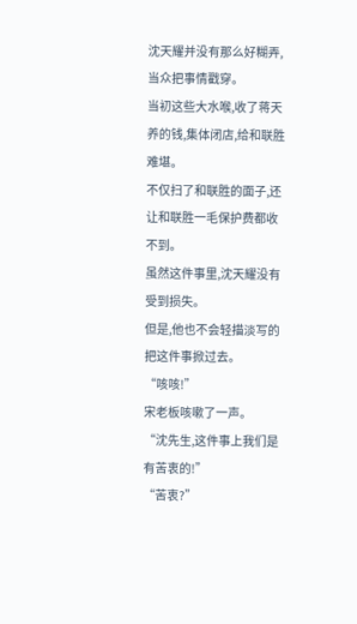沈天耀并没有那么好糊弄,当众把事情戳穿。
当初这些大水喉,收了蒋天养的钱,集体闭店,给和联胜难堪。
不仅扫了和联胜的面子,还让和联胜一毛保护费都收不到。
虽然这件事里,沈天耀没有受到损失。
但是,他也不会轻描淡写的把这件事掀过去。
“咳咳!”
宋老板咳嗽了一声。
“沈先生,这件事上我们是有苦衷的!”
“苦衷?”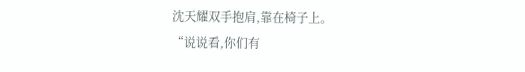沈天耀双手抱肩,靠在椅子上。
“说说看,你们有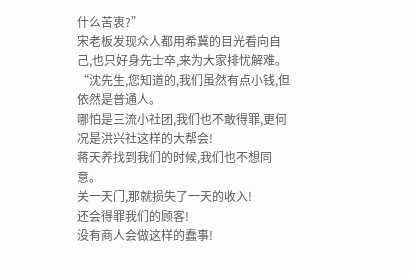什么苦衷?”
宋老板发现众人都用希冀的目光看向自己,也只好身先士卒,来为大家排忧解难。
“沈先生,您知道的,我们虽然有点小钱,但依然是普通人。
哪怕是三流小社团,我们也不敢得罪,更何况是洪兴社这样的大帮会!
蒋天养找到我们的时候,我们也不想同意。
关一天门,那就损失了一天的收入!
还会得罪我们的顾客!
没有商人会做这样的蠢事!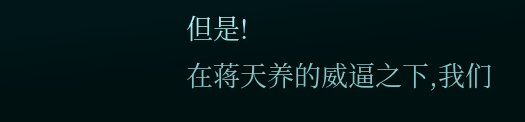但是!
在蒋天养的威逼之下,我们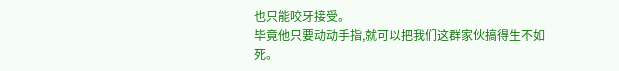也只能咬牙接受。
毕竟他只要动动手指,就可以把我们这群家伙搞得生不如死。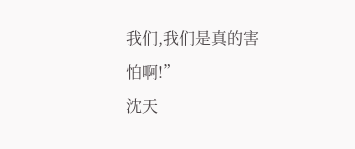我们,我们是真的害怕啊!”
沈天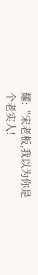耀:“宋老板,我以为你是个老实人!